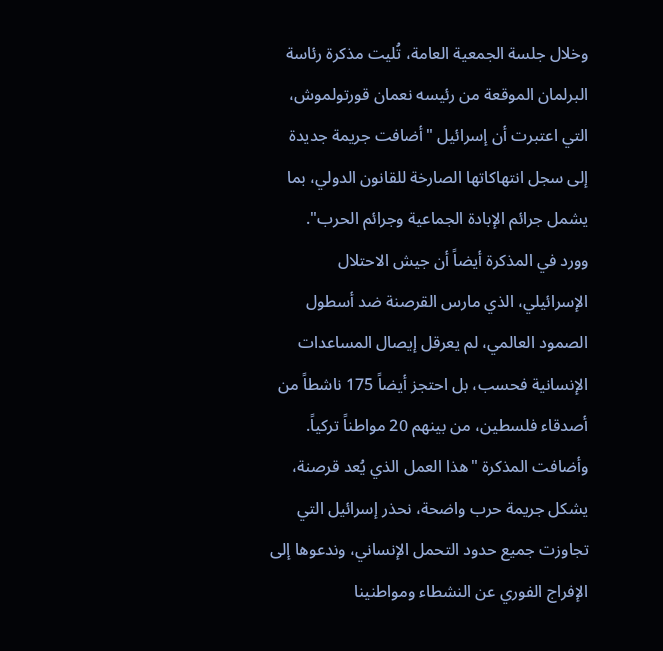وخلال جلسة الجمعية العامة، تُليت مذكرة رئاسة البرلمان الموقعة من رئيسه نعمان قورتولموش، التي اعتبرت أن إسرائيل "أضافت جريمة جديدة إلى سجل انتهاكاتها الصارخة للقانون الدولي، بما يشمل جرائم الإبادة الجماعية وجرائم الحرب".
وورد في المذكرة أيضاً أن جيش الاحتلال الإسرائيلي، الذي مارس القرصنة ضد أسطول الصمود العالمي، لم يعرقل إيصال المساعدات الإنسانية فحسب، بل احتجز أيضاً 175 ناشطاً من أصدقاء فلسطين، من بينهم 20 مواطناً تركياً.
وأضافت المذكرة "هذا العمل الذي يُعد قرصنة، يشكل جريمة حرب واضحة، نحذر إسرائيل التي تجاوزت جميع حدود التحمل الإنساني، وندعوها إلى الإفراج الفوري عن النشطاء ومواطنينا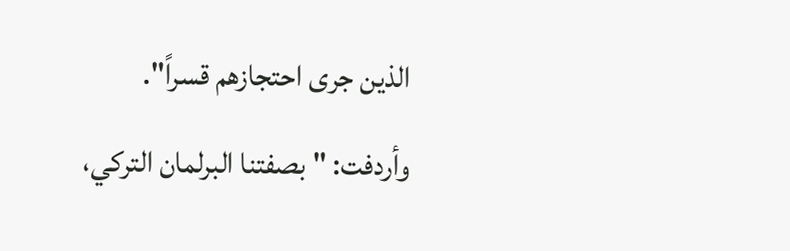الذين جرى احتجازهم قسراً".
وأردفت: "بصفتنا البرلمان التركي،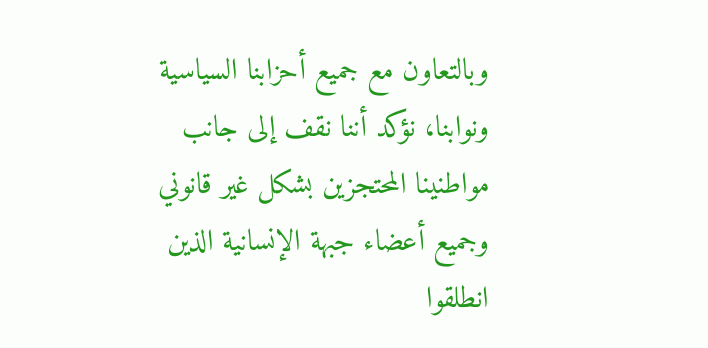وبالتعاون مع جميع أحزابنا السياسية ونوابنا، نؤكد أننا نقف إلى جانب مواطنينا المحتجزين بشكل غير قانوني وجميع أعضاء جبهة الإنسانية الذين انطلقوا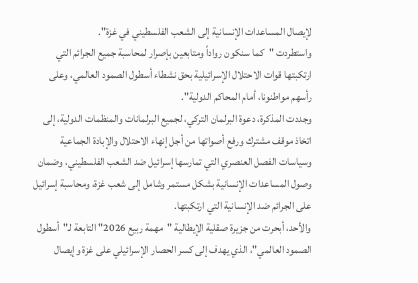لإيصال المساعدات الإنسانية إلى الشعب الفلسطيني في غزة".
واستطردت "كما سنكون رواداً ومتابعين بإصرار لمحاسبة جميع الجرائم التي ارتكبتها قوات الاحتلال الإسرائيلية بحق نشطاء أسطول الصمود العالمي، وعلى رأسهم مواطنونا، أمام المحاكم الدولية".
وجددت المذكرة، دعوة البرلمان التركي، لجميع البرلمانات والمنظمات الدولية، إلى اتخاذ موقف مشترك ورفع أصواتها من أجل إنهاء الاحتلال والإبادة الجماعية وسياسات الفصل العنصري التي تمارسها إسرائيل ضد الشعب الفلسطيني، وضمان وصول المساعدات الإنسانية بشكل مستمر وشامل إلى شعب غزة، ومحاسبة إسرائيل على الجرائم ضد الإنسانية التي ارتكبتها.
والأحد، أبحرت من جزيرة صقلية الإيطالية "مهمة ربيع 2026" التابعة لـ"أسطول الصمود العالمي"، الذي يهدف إلى كسر الحصار الإسرائيلي على غزة وإيصال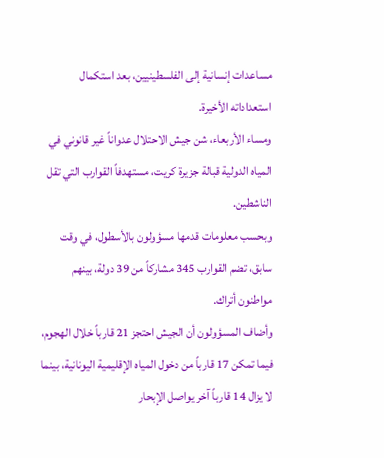مساعدات إنسانية إلى الفلسطينيين، بعد استكمال استعداداته الأخيرة.
ومساء الأربعاء، شن جيش الاحتلال عدواناً غير قانوني في المياه الدولية قبالة جزيرة كريت، مستهدفاً القوارب التي تقل الناشطين.
وبحسب معلومات قدمها مسؤولون بالأسطول، في وقت سابق، تضم القوارب 345 مشاركاً من 39 دولة، بينهم مواطنون أتراك.
وأضاف المسؤولون أن الجيش احتجز 21 قارباً خلال الهجوم، فيما تمكن 17 قارباً من دخول المياه الإقليمية اليونانية، بينما لا يزال 14 قارباً آخر يواصل الإبحار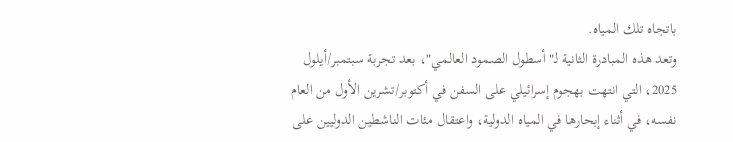باتجاه تلك المياه.
وتعد هذه المبادرة الثانية لـ"أسطول الصمود العالمي"، بعد تجربة سبتمبر/أيلول 2025، التي انتهت بهجوم إسرائيلي على السفن في أكتوبر/تشرين الأول من العام نفسه، في أثناء إبحارها في المياه الدولية، واعتقال مئات الناشطين الدوليين على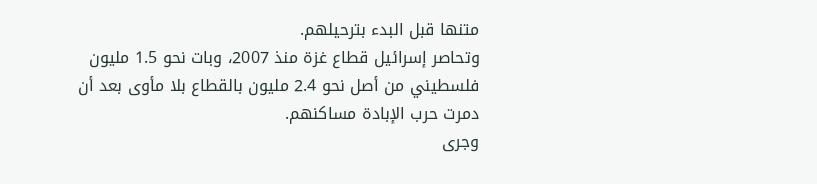متنها قبل البدء بترحيلهم.
وتحاصر إسرائيل قطاع غزة منذ 2007، وبات نحو 1.5 مليون فلسطيني من أصل نحو 2.4 مليون بالقطاع بلا مأوى بعد أن دمرت حرب الإبادة مساكنهم.
وجرى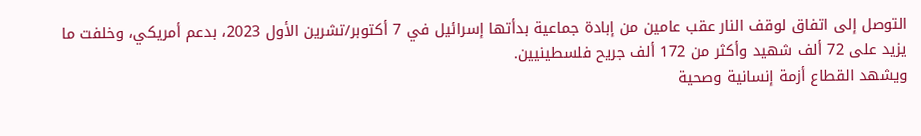التوصل إلى اتفاق لوقف النار عقب عامين من إبادة جماعية بدأتها إسرائيل في 7 أكتوبر/تشرين الأول 2023، بدعم أمريكي، وخلفت ما يزيد على 72 ألف شهيد وأكثر من 172 ألف جريح فلسطينيين.
ويشهد القطاع أزمة إنسانية وصحية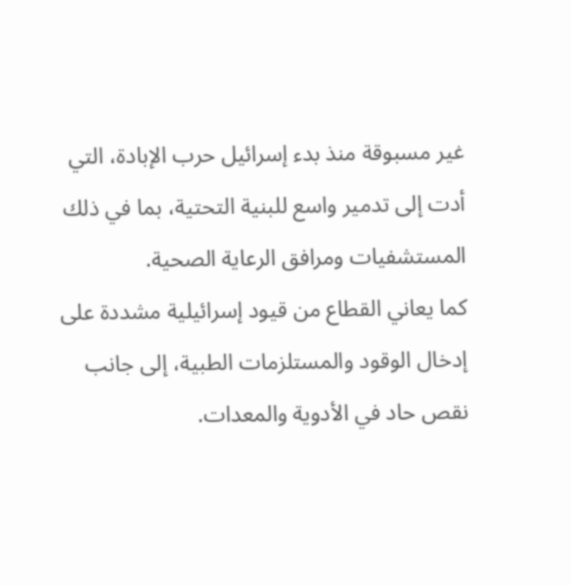غير مسبوقة منذ بدء إسرائيل حرب الإبادة، التي أدت إلى تدمير واسع للبنية التحتية، بما في ذلك المستشفيات ومرافق الرعاية الصحية.
كما يعاني القطاع من قيود إسرائيلية مشددة على إدخال الوقود والمستلزمات الطبية، إلى جانب نقص حاد في الأدوية والمعدات.